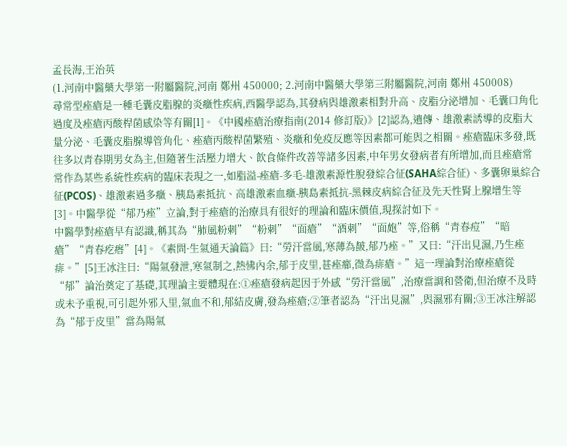孟長海,王治英
(1.河南中醫藥大學第一附屬醫院,河南 鄭州 450000; 2.河南中醫藥大學第三附屬醫院,河南 鄭州 450008)
尋常型痤瘡是一種毛囊皮脂腺的炎癥性疾病,西醫學認為,其發病與雄激素相對升高、皮脂分泌增加、毛囊口角化過度及痤瘡丙酸桿菌感染等有關[1]。《中國痤瘡治療指南(2014 修訂版)》[2]認為,遺傳、雄激素誘導的皮脂大量分泌、毛囊皮脂腺導管角化、痤瘡丙酸桿菌繁殖、炎癥和免疫反應等因素都可能與之相關。痤瘡臨床多發,既往多以青春期男女為主,但隨著生活壓力增大、飲食條件改善等諸多因素,中年男女發病者有所增加,而且痤瘡常常作為某些系統性疾病的臨床表現之一,如脂溢-痤瘡-多毛-雄激素源性脫發綜合征(SAHA綜合征)、多囊卵巢綜合征(PCOS)、雄激素過多癥、胰島素抵抗、高雄激素血癥-胰島素抵抗-黑棘皮病綜合征及先天性腎上腺增生等[3]。中醫學從“郁乃痤”立論,對于痤瘡的治療具有很好的理論和臨床價值,現探討如下。
中醫學對痤瘡早有認識,稱其為“肺風粉刺”“粉刺”“面瘡”“酒刺”“面皰”等,俗稱“青春痘”“暗瘡”“青春疙瘩”[4]。《素問·生氣通天論篇》曰:“勞汗當風,寒薄為皶,郁乃痤。”又曰:“汗出見濕,乃生痤痱。”[5]王冰注曰:“陽氣發泄,寒氣制之,熱怫內余,郁于皮里,甚痤癤,微為痱瘡。”這一理論對治療痤瘡從“郁”論治奠定了基礎,其理論主要體現在:①痤瘡發病起因于外感“勞汗當風”,治療當調和營衛,但治療不及時或未予重視,可引起外邪入里,氣血不和,郁結皮膚,發為痤瘡;②筆者認為“汗出見濕”,與濕邪有關;③王冰注解認為“郁于皮里”當為陽氣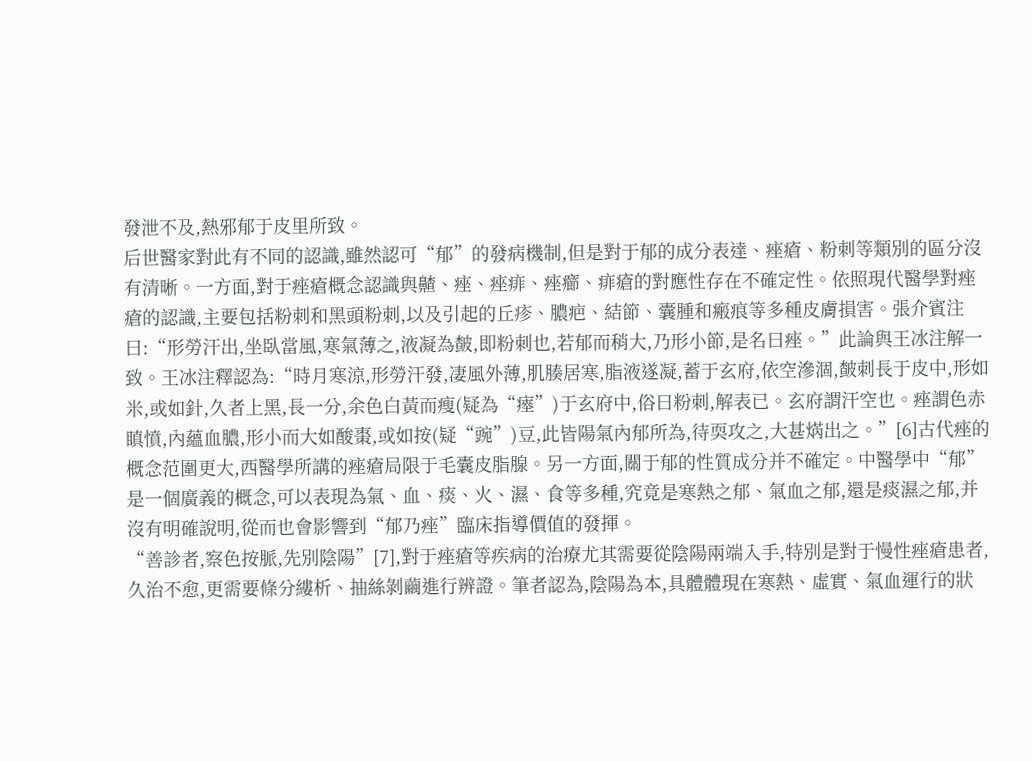發泄不及,熱邪郁于皮里所致。
后世醫家對此有不同的認識,雖然認可“郁”的發病機制,但是對于郁的成分表達、痤瘡、粉刺等類別的區分沒有清晰。一方面,對于痤瘡概念認識與齄、痤、痤痱、痤癤、痱瘡的對應性存在不確定性。依照現代醫學對痤瘡的認識,主要包括粉刺和黑頭粉刺,以及引起的丘疹、膿疤、結節、囊腫和瘢痕等多種皮膚損害。張介賓注曰:“形勞汗出,坐臥當風,寒氣薄之,液凝為皶,即粉刺也,若郁而稍大,乃形小節,是名曰痤。”此論與王冰注解一致。王冰注釋認為:“時月寒涼,形勞汗發,凄風外薄,肌腠居寒,脂液遂凝,蓄于玄府,依空滲涸,皶刺長于皮中,形如米,或如針,久者上黑,長一分,余色白黃而瘦(疑為“瘞”)于玄府中,俗曰粉刺,解表已。玄府謂汗空也。痤謂色赤瞋憤,內蘊血膿,形小而大如酸棗,或如按(疑“豌”)豆,此皆陽氣內郁所為,待耎攻之,大甚焫出之。”[6]古代痤的概念范圍更大,西醫學所講的痤瘡局限于毛囊皮脂腺。另一方面,關于郁的性質成分并不確定。中醫學中“郁”是一個廣義的概念,可以表現為氣、血、痰、火、濕、食等多種,究竟是寒熱之郁、氣血之郁,還是痰濕之郁,并沒有明確說明,從而也會影響到“郁乃痤”臨床指導價值的發揮。
“善診者,察色按脈,先別陰陽”[7],對于痤瘡等疾病的治療尤其需要從陰陽兩端入手,特別是對于慢性痤瘡患者,久治不愈,更需要條分縷析、抽絲剝繭進行辨證。筆者認為,陰陽為本,具體體現在寒熱、虛實、氣血運行的狀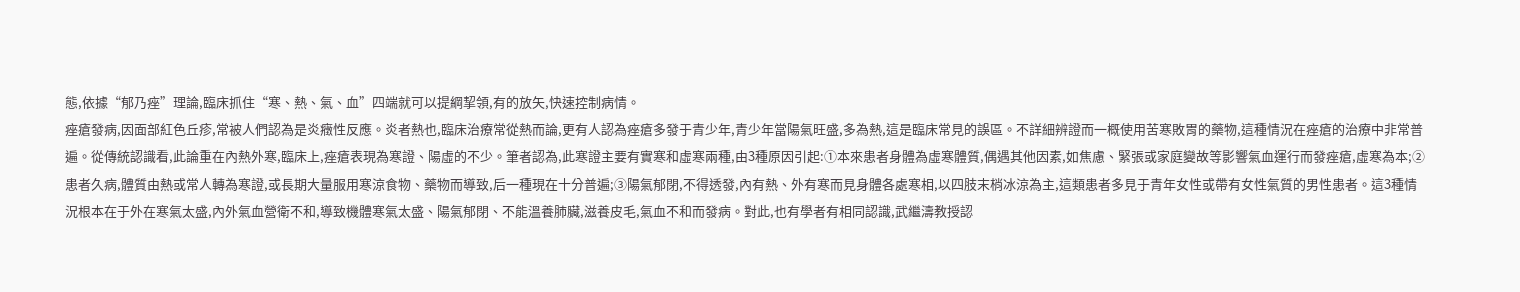態,依據“郁乃痤”理論,臨床抓住“寒、熱、氣、血”四端就可以提綱挈領,有的放矢,快速控制病情。
痤瘡發病,因面部紅色丘疹,常被人們認為是炎癥性反應。炎者熱也,臨床治療常從熱而論,更有人認為痤瘡多發于青少年,青少年當陽氣旺盛,多為熱,這是臨床常見的誤區。不詳細辨證而一概使用苦寒敗胃的藥物,這種情況在痤瘡的治療中非常普遍。從傳統認識看,此論重在內熱外寒,臨床上,痤瘡表現為寒證、陽虛的不少。筆者認為,此寒證主要有實寒和虛寒兩種,由3種原因引起:①本來患者身體為虛寒體質,偶遇其他因素,如焦慮、緊張或家庭變故等影響氣血運行而發痤瘡,虛寒為本;②患者久病,體質由熱或常人轉為寒證,或長期大量服用寒涼食物、藥物而導致,后一種現在十分普遍;③陽氣郁閉,不得透發,內有熱、外有寒而見身體各處寒相,以四肢末梢冰涼為主,這類患者多見于青年女性或帶有女性氣質的男性患者。這3種情況根本在于外在寒氣太盛,內外氣血營衛不和,導致機體寒氣太盛、陽氣郁閉、不能溫養肺臟,滋養皮毛,氣血不和而發病。對此,也有學者有相同認識,武繼濤教授認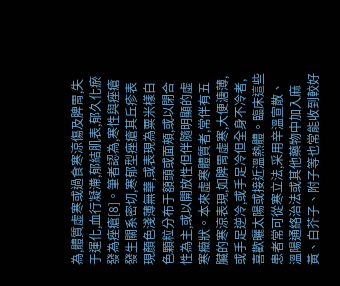為,體質虛寒或過食寒涼傷及脾胃,失于運化,血行凝滯,郁結肌表,郁久化瘀發為痤瘡[8]。筆者認為,寒性與痤瘡發生關系密切,寒郁型痤瘡其丘疹表現顏色淺薄無華,或表現為粟米樣白色顆粒分布于額頭或面頰,或以閉合性為主,或以開放性但伴隨明顯的虛寒癥狀。本來虛寒體質者,常伴有五臟的寒涼表現,如脾胃虛寒,大便溏薄,或手足逆冷,或手足冷但全身不冷者,喜歡曬太陽或接近溫熱體。臨床這些患者常可從寒立法,采用辛溫宣散、溫陽通絡治法或其他藥物中加入麻黃、白芥子、附子等也常能收到較好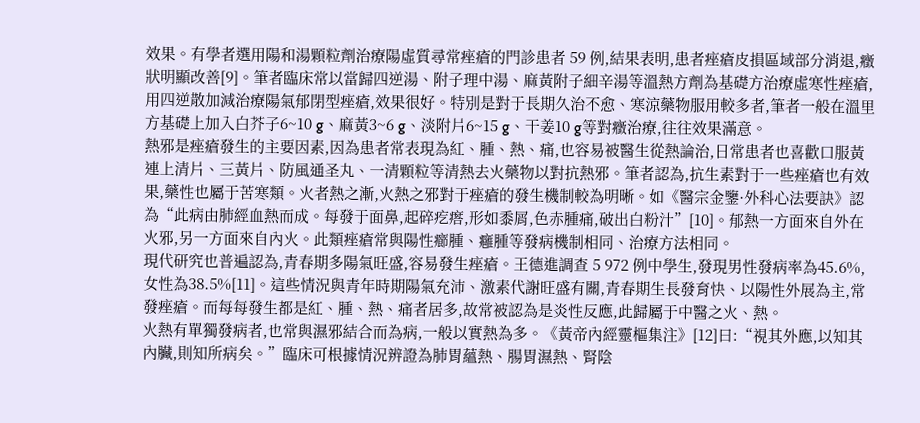效果。有學者選用陽和湯顆粒劑治療陽虛質尋常痤瘡的門診患者 59 例,結果表明,患者痤瘡皮損區域部分消退,癥狀明顯改善[9]。筆者臨床常以當歸四逆湯、附子理中湯、麻黃附子細辛湯等溫熱方劑為基礎方治療虛寒性痤瘡,用四逆散加減治療陽氣郁閉型痤瘡,效果很好。特別是對于長期久治不愈、寒涼藥物服用較多者,筆者一般在溫里方基礎上加入白芥子6~10 g、麻黃3~6 g、淡附片6~15 g、干姜10 g等對癥治療,往往效果滿意。
熱邪是痤瘡發生的主要因素,因為患者常表現為紅、腫、熱、痛,也容易被醫生從熱論治,日常患者也喜歡口服黃連上清片、三黃片、防風通圣丸、一清顆粒等清熱去火藥物以對抗熱邪。筆者認為,抗生素對于一些痤瘡也有效果,藥性也屬于苦寒類。火者熱之漸,火熱之邪對于痤瘡的發生機制較為明晰。如《醫宗金鑒·外科心法要訣》認為“此病由肺經血熱而成。每發于面鼻,起碎疙瘩,形如黍屑,色赤腫痛,破出白粉汁”[10]。郁熱一方面來自外在火邪,另一方面來自內火。此類痤瘡常與陽性癤腫、癰腫等發病機制相同、治療方法相同。
現代研究也普遍認為,青春期多陽氣旺盛,容易發生痤瘡。王德進調查 5 972 例中學生,發現男性發病率為45.6%,女性為38.5%[11]。這些情況與青年時期陽氣充沛、激素代謝旺盛有關,青春期生長發育快、以陽性外展為主,常發痤瘡。而每每發生都是紅、腫、熱、痛者居多,故常被認為是炎性反應,此歸屬于中醫之火、熱。
火熱有單獨發病者,也常與濕邪結合而為病,一般以實熱為多。《黃帝內經靈樞集注》[12]曰:“視其外應,以知其內臟,則知所病矣。”臨床可根據情況辨證為肺胃蘊熱、腸胃濕熱、腎陰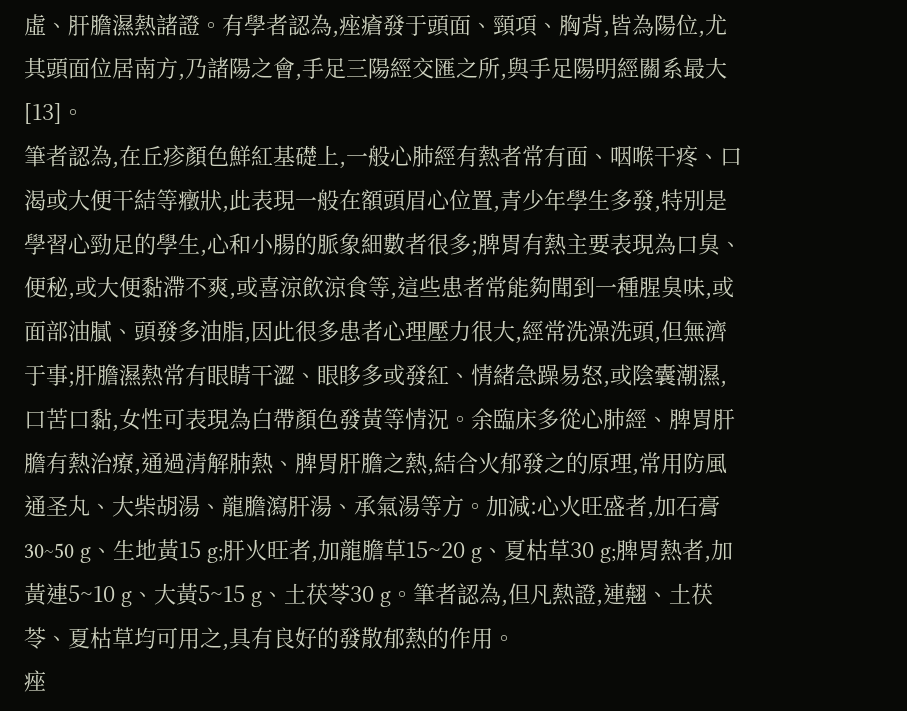虛、肝膽濕熱諸證。有學者認為,痤瘡發于頭面、頸項、胸背,皆為陽位,尤其頭面位居南方,乃諸陽之會,手足三陽經交匯之所,與手足陽明經關系最大[13]。
筆者認為,在丘疹顏色鮮紅基礎上,一般心肺經有熱者常有面、咽喉干疼、口渴或大便干結等癥狀,此表現一般在額頭眉心位置,青少年學生多發,特別是學習心勁足的學生,心和小腸的脈象細數者很多;脾胃有熱主要表現為口臭、便秘,或大便黏滯不爽,或喜涼飲涼食等,這些患者常能夠聞到一種腥臭味,或面部油膩、頭發多油脂,因此很多患者心理壓力很大,經常洗澡洗頭,但無濟于事;肝膽濕熱常有眼睛干澀、眼眵多或發紅、情緒急躁易怒,或陰囊潮濕,口苦口黏,女性可表現為白帶顏色發黃等情況。余臨床多從心肺經、脾胃肝膽有熱治療,通過清解肺熱、脾胃肝膽之熱,結合火郁發之的原理,常用防風通圣丸、大柴胡湯、龍膽瀉肝湯、承氣湯等方。加減:心火旺盛者,加石膏30~50 g、生地黃15 g;肝火旺者,加龍膽草15~20 g、夏枯草30 g;脾胃熱者,加黃連5~10 g、大黃5~15 g、土茯苓30 g。筆者認為,但凡熱證,連翹、土茯苓、夏枯草均可用之,具有良好的發散郁熱的作用。
痤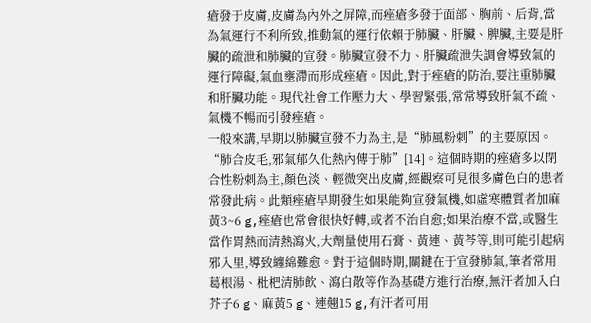瘡發于皮膚,皮膚為內外之屏障,而痤瘡多發于面部、胸前、后背,當為氣運行不利所致,推動氣的運行依賴于肺臟、肝臟、脾臟,主要是肝臟的疏泄和肺臟的宣發。肺臟宣發不力、肝臟疏泄失調會導致氣的運行障礙,氣血壅滯而形成痤瘡。因此,對于痤瘡的防治,要注重肺臟和肝臟功能。現代社會工作壓力大、學習緊張,常常導致肝氣不疏、氣機不暢而引發痤瘡。
一般來講,早期以肺臟宣發不力為主,是“肺風粉刺”的主要原因。“肺合皮毛,邪氣郁久化熱內傳于肺”[14]。這個時期的痤瘡多以閉合性粉刺為主,顏色淡、輕微突出皮膚,經觀察可見很多膚色白的患者常發此病。此類痤瘡早期發生如果能夠宣發氣機,如虛寒體質者加麻黃3~6 g,痤瘡也常會很快好轉,或者不治自愈;如果治療不當,或醫生當作胃熱而清熱瀉火,大劑量使用石膏、黃連、黃芩等,則可能引起病邪入里,導致纏綿難愈。對于這個時期,關鍵在于宣發肺氣,筆者常用葛根湯、枇杷清肺飲、瀉白散等作為基礎方進行治療,無汗者加入白芥子6 g、麻黃5 g、連翹15 g,有汗者可用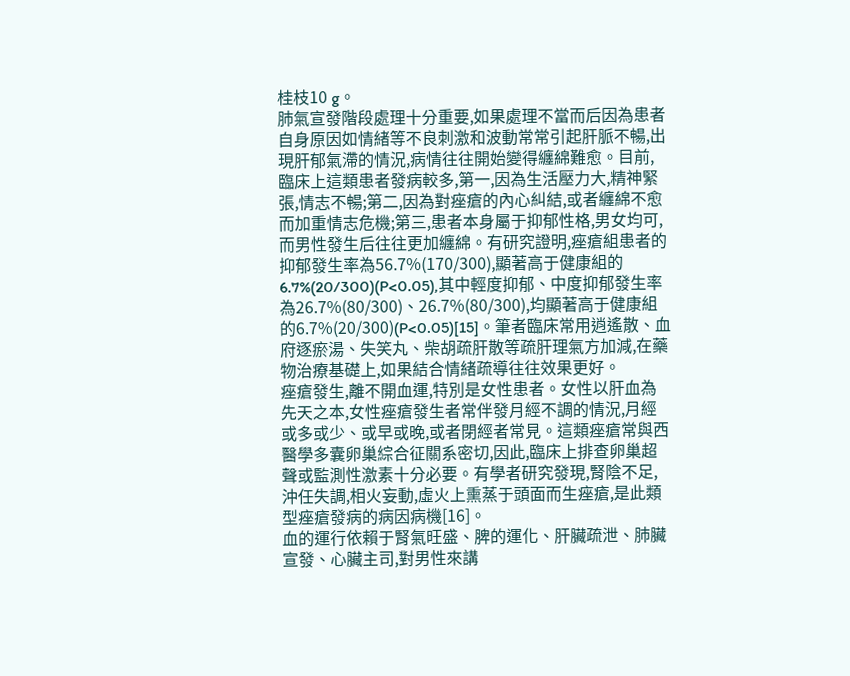桂枝10 g。
肺氣宣發階段處理十分重要,如果處理不當而后因為患者自身原因如情緒等不良刺激和波動常常引起肝脈不暢,出現肝郁氣滯的情況,病情往往開始變得纏綿難愈。目前,臨床上這類患者發病較多,第一,因為生活壓力大,精神緊張,情志不暢;第二,因為對痤瘡的內心糾結,或者纏綿不愈而加重情志危機;第三,患者本身屬于抑郁性格,男女均可,而男性發生后往往更加纏綿。有研究證明,痤瘡組患者的抑郁發生率為56.7%(170/300),顯著高于健康組的6.7%(20/300)(P<0.05),其中輕度抑郁、中度抑郁發生率為26.7%(80/300)、26.7%(80/300),均顯著高于健康組的6.7%(20/300)(P<0.05)[15]。筆者臨床常用逍遙散、血府逐瘀湯、失笑丸、柴胡疏肝散等疏肝理氣方加減,在藥物治療基礎上,如果結合情緒疏導往往效果更好。
痤瘡發生,離不開血運,特別是女性患者。女性以肝血為先天之本,女性痤瘡發生者常伴發月經不調的情況,月經或多或少、或早或晚,或者閉經者常見。這類痤瘡常與西醫學多囊卵巢綜合征關系密切,因此,臨床上排查卵巢超聲或監測性激素十分必要。有學者研究發現,腎陰不足,沖任失調,相火妄動,虛火上熏蒸于頭面而生痤瘡,是此類型痤瘡發病的病因病機[16]。
血的運行依賴于腎氣旺盛、脾的運化、肝臟疏泄、肺臟宣發、心臟主司,對男性來講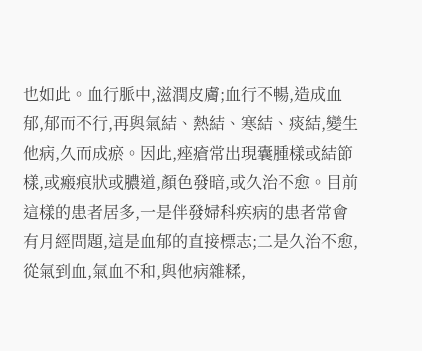也如此。血行脈中,滋潤皮膚;血行不暢,造成血郁,郁而不行,再與氣結、熱結、寒結、痰結,變生他病,久而成瘀。因此,痤瘡常出現囊腫樣或結節樣,或瘢痕狀或膿道,顏色發暗,或久治不愈。目前這樣的患者居多,一是伴發婦科疾病的患者常會有月經問題,這是血郁的直接標志;二是久治不愈,從氣到血,氣血不和,與他病雜糅,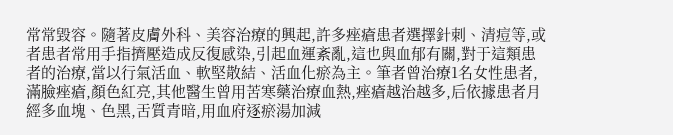常常毀容。隨著皮膚外科、美容治療的興起,許多痤瘡患者選擇針刺、清痘等,或者患者常用手指擠壓造成反復感染,引起血運紊亂,這也與血郁有關,對于這類患者的治療,當以行氣活血、軟堅散結、活血化瘀為主。筆者曾治療1名女性患者,滿臉痤瘡,顏色紅亮,其他醫生曾用苦寒藥治療血熱,痤瘡越治越多,后依據患者月經多血塊、色黑,舌質青暗,用血府逐瘀湯加減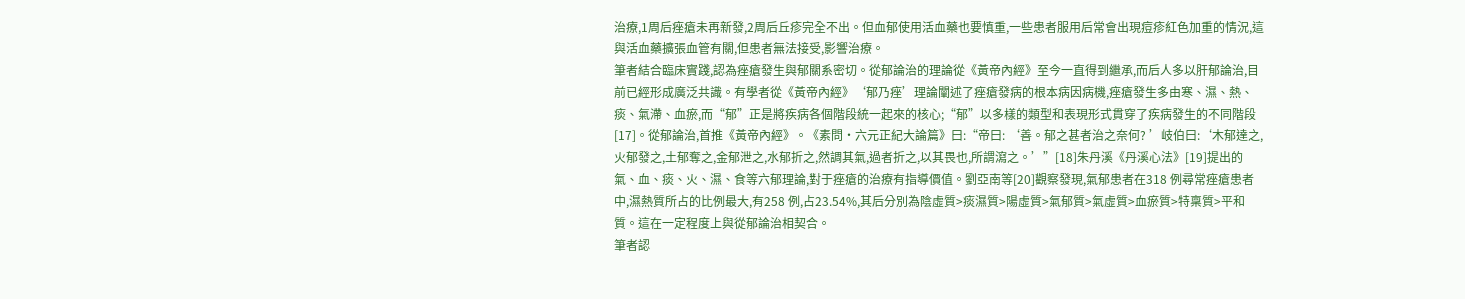治療,1周后痤瘡未再新發,2周后丘疹完全不出。但血郁使用活血藥也要慎重,一些患者服用后常會出現痘疹紅色加重的情況,這與活血藥擴張血管有關,但患者無法接受,影響治療。
筆者結合臨床實踐,認為痤瘡發生與郁關系密切。從郁論治的理論從《黃帝內經》至今一直得到繼承,而后人多以肝郁論治,目前已經形成廣泛共識。有學者從《黃帝內經》‘郁乃痤’理論闡述了痤瘡發病的根本病因病機,痤瘡發生多由寒、濕、熱、痰、氣滯、血瘀,而“郁”正是將疾病各個階段統一起來的核心;“郁”以多樣的類型和表現形式貫穿了疾病發生的不同階段[17]。從郁論治,首推《黃帝內經》。《素問·六元正紀大論篇》曰:“帝曰: ‘善。郁之甚者治之奈何? ’岐伯曰:‘木郁達之,火郁發之,土郁奪之,金郁泄之,水郁折之,然調其氣,過者折之,以其畏也,所謂瀉之。’”[18]朱丹溪《丹溪心法》[19]提出的氣、血、痰、火、濕、食等六郁理論,對于痤瘡的治療有指導價值。劉亞南等[20]觀察發現,氣郁患者在318 例尋常痤瘡患者中,濕熱質所占的比例最大,有258 例,占23.54%,其后分別為陰虛質>痰濕質>陽虛質>氣郁質>氣虛質>血瘀質>特稟質>平和質。這在一定程度上與從郁論治相契合。
筆者認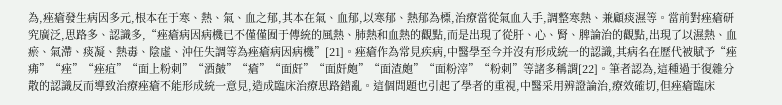為,痤瘡發生病因多元,根本在于寒、熱、氣、血之郁,其本在氣、血郁,以寒郁、熱郁為標,治療當從氣血入手,調整寒熱、兼顧痰濕等。當前對痤瘡研究廣泛,思路多、認識多,“痤瘡病因病機已不僅僅囿于傳統的風熱、肺熱和血熱的觀點,而是出現了從肝、心、腎、脾論治的觀點,出現了以濕熱、血瘀、氣滯、痰凝、熱毒、陰虛、沖任失調等為痤瘡病因病機”[21]。痤瘡作為常見疾病,中醫學至今并沒有形成統一的認識,其病名在歷代被賦予“痤疿”“痤”“痤疽”“面上粉刺”“酒皶”“瘡”“面皯”“面皯皰”“面渣皰”“面粉滓”“粉刺”等諸多稱謂[22]。筆者認為,這種過于復雜分散的認識反而導致治療痤瘡不能形成統一意見,造成臨床治療思路錯亂。這個問題也引起了學者的重視,中醫采用辨證論治,療效確切,但痤瘡臨床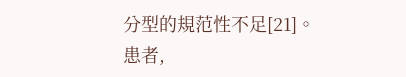分型的規范性不足[21]。
患者,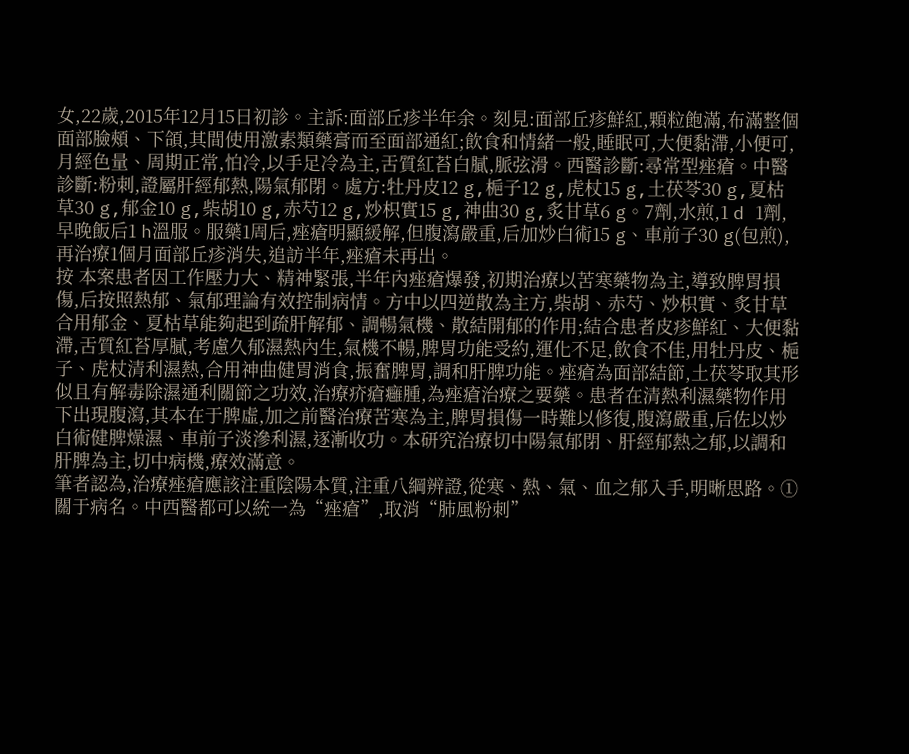女,22歲,2015年12月15日初診。主訴:面部丘疹半年余。刻見:面部丘疹鮮紅,顆粒飽滿,布滿整個面部臉頰、下頜,其間使用激素類藥膏而至面部通紅;飲食和情緒一般,睡眠可,大便黏滯,小便可,月經色量、周期正常,怕冷,以手足冷為主,舌質紅苔白膩,脈弦滑。西醫診斷:尋常型痤瘡。中醫診斷:粉刺,證屬肝經郁熱,陽氣郁閉。處方:牡丹皮12 g,梔子12 g,虎杖15 g,土茯苓30 g,夏枯草30 g,郁金10 g,柴胡10 g,赤芍12 g,炒枳實15 g,神曲30 g,炙甘草6 g。7劑,水煎,1 d 1劑,早晚飯后1 h溫服。服藥1周后,痤瘡明顯緩解,但腹瀉嚴重,后加炒白術15 g、車前子30 g(包煎),再治療1個月面部丘疹消失,追訪半年,痤瘡未再出。
按 本案患者因工作壓力大、精神緊張,半年內痤瘡爆發,初期治療以苦寒藥物為主,導致脾胃損傷,后按照熱郁、氣郁理論有效控制病情。方中以四逆散為主方,柴胡、赤芍、炒枳實、炙甘草合用郁金、夏枯草能夠起到疏肝解郁、調暢氣機、散結開郁的作用;結合患者皮疹鮮紅、大便黏滯,舌質紅苔厚膩,考慮久郁濕熱內生,氣機不暢,脾胃功能受約,運化不足,飲食不佳,用牡丹皮、梔子、虎杖清利濕熱,合用神曲健胃消食,振奮脾胃,調和肝脾功能。痤瘡為面部結節,土茯苓取其形似且有解毒除濕通利關節之功效,治療疥瘡癰腫,為痤瘡治療之要藥。患者在清熱利濕藥物作用下出現腹瀉,其本在于脾虛,加之前醫治療苦寒為主,脾胃損傷一時難以修復,腹瀉嚴重,后佐以炒白術健脾燥濕、車前子淡滲利濕,逐漸收功。本研究治療切中陽氣郁閉、肝經郁熱之郁,以調和肝脾為主,切中病機,療效滿意。
筆者認為,治療痤瘡應該注重陰陽本質,注重八綱辨證,從寒、熱、氣、血之郁入手,明晰思路。①關于病名。中西醫都可以統一為“痤瘡”,取消“肺風粉刺”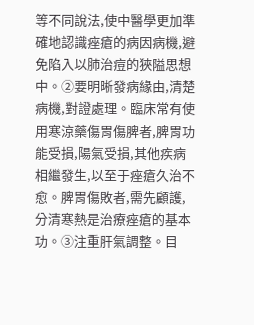等不同說法,使中醫學更加準確地認識痤瘡的病因病機,避免陷入以肺治痘的狹隘思想中。②要明晰發病緣由,清楚病機,對證處理。臨床常有使用寒涼藥傷胃傷脾者,脾胃功能受損,陽氣受損,其他疾病相繼發生,以至于痤瘡久治不愈。脾胃傷敗者,需先顧護,分清寒熱是治療痤瘡的基本功。③注重肝氣調整。目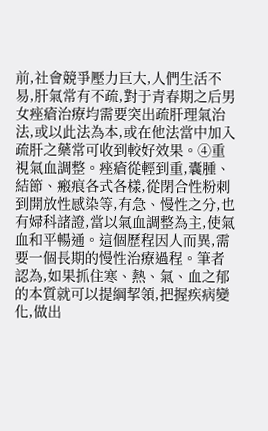前,社會競爭壓力巨大,人們生活不易,肝氣常有不疏,對于青春期之后男女痤瘡治療均需要突出疏肝理氣治法,或以此法為本,或在他法當中加入疏肝之藥常可收到較好效果。④重視氣血調整。痤瘡從輕到重,囊腫、結節、瘢痕各式各樣,從閉合性粉刺到開放性感染等,有急、慢性之分,也有婦科諸證,當以氣血調整為主,使氣血和平暢通。這個歷程因人而異,需要一個長期的慢性治療過程。筆者認為,如果抓住寒、熱、氣、血之郁的本質就可以提綱挈領,把握疾病變化,做出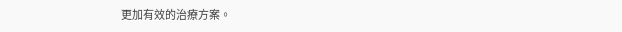更加有效的治療方案。